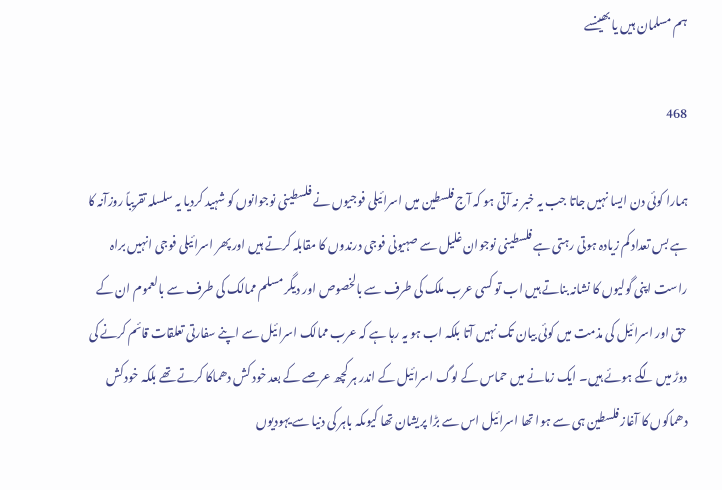ہم مسلمان ہیں یا بھینسے

468

ہمارا کوئی دن ایسا نہیں جاتا جب یہ خبر نہ آتی ہو کہ آج فلسطین میں اسرائیلی فوجیوں نے فلسطینی نوجوانوں کو شہید کردیا یہ سلسلہ تقریباً روزآنہ کا ہے بس تعداد کم زیادہ ہوتی رہتی ہے فلسطینی نوجوان غلیل سے صہیونی فوجی درندوں کا مقابلہ کرتے ہیں اور پھر اسرائیلی فوجی انہیں براہ راست اپنی گولیوں کا نشانہ بناتے ہیں اب تو کسی عرب ملک کی طرف سے بالخصوص اور دیگر مسلم ممالک کی طرف سے بالعموم ان کے حق اور اسرائیل کی مذمت میں کوئی بیان تک نہیں آتا بلکہ اب ہو یہ رہا ہے کہ عرب ممالک اسرائیل سے اپنے سفارتی تعلقات قائم کرنے کی دوڑ میں لگے ہوئے ہیں۔ ایک زمانے میں حماس کے لوگ اسرائیل کے اندر ہر کچھ عرصے کے بعد خود کش دھماکا کرتے تھے بلکہ خود کش دھماکوں کا آغاز فلسطین ہی سے ہوا تھا اسرائیل اس سے بڑا پریشان تھا کیوںکہ باہر کی دنیا سے یہودیوں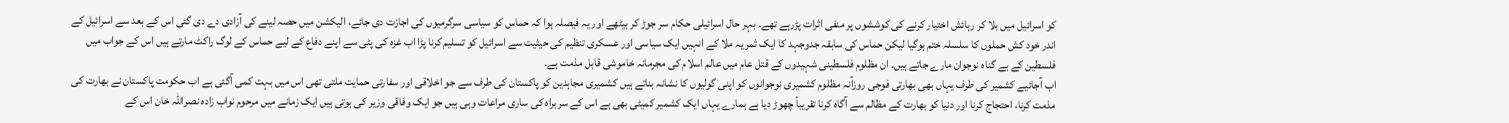کو اسرائیل میں بلا کر رہائش اختیار کرنے کی کوششوں پر منفی اثرات پڑرہے تھے۔ بہر حال اسرائیلی حکام سر جوڑ کر بیٹھے اور یہ فیصلہ ہوا کہ حماس کو سیاسی سرگرمیوں کی اجازت دی جائے، الیکشن میں حصہ لینے کی آزادی دے دی گئی اس کے بعد سے اسرائیل کے اندر خود کش حملوں کا سلسلہ ختم ہوگیا لیکن حماس کی سابقہ جدوجہد کا ایک ثمر یہ ملا کے انہیں ایک سیاسی اور عسکری تنظیم کی حیثیت سے اسرائیل کو تسلیم کرنا پڑا اب غزہ کی پٹی سے اپنے دفاع کے لیے حماس کے لوگ راکٹ مارتے ہیں اس کے جواب میں فلسطین کے بے گناہ نوجوان مارے جاتے ہیں۔ ان مظلوم فلسطینی شہیدوں کے قتل عام میں عالم اسلام کی مجرمانہ خاموشی قابل مذمت ہے۔
اب آجائیے کشمیر کی طرف یہاں بھی بھارتی فوجی روزآنہ مظلوم کشمیری نوجوانوں کو اپنی گولیوں کا نشانہ بناتے ہیں کشمیری مجاہدین کو پاکستان کی طرف سے جو اخلاقی اور سفارتی حمایت ملتی تھی اس میں بہت کمی آگئی ہے اب حکومت پاکستان نے بھارت کی مذمت کرنا، احتجاج کرنا اور دنیا کو بھارت کے مظالم سے آگاہ کرنا تقریباً چھوڑ دیا ہے ہمارے یہاں ایک کشمیر کمیٹی بھی ہے اس کے سربراہ کی ساری مراعات وہی ہیں جو ایک وفاقی وزیر کی ہوتی ہیں ایک زمانے میں مرحوم نواب زادہ نصراللہ خان اس کے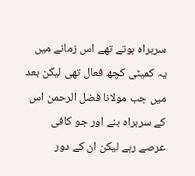سربراہ ہوتے تھے اس زمانے میں یہ کمیٹی کچھ فعال تھی لیکن بعد میں جب مولانا فضل الرحمن اس کے سربراہ بنے اور جو کافی عرصے رہے لیکن ان کے دور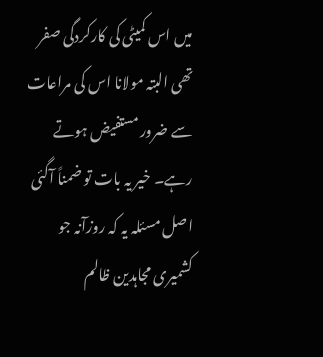میں اس کمیٹی کی کارکردگی صفر تھی البتہ مولانا اس کی مراعات سے ضرور مستفیض ہوتے رہے۔ خیر یہ بات تو ضمناً آگئی اصل مسئلہ یہ کہ روزآنہ جو کشمیری مجاہدین ظالم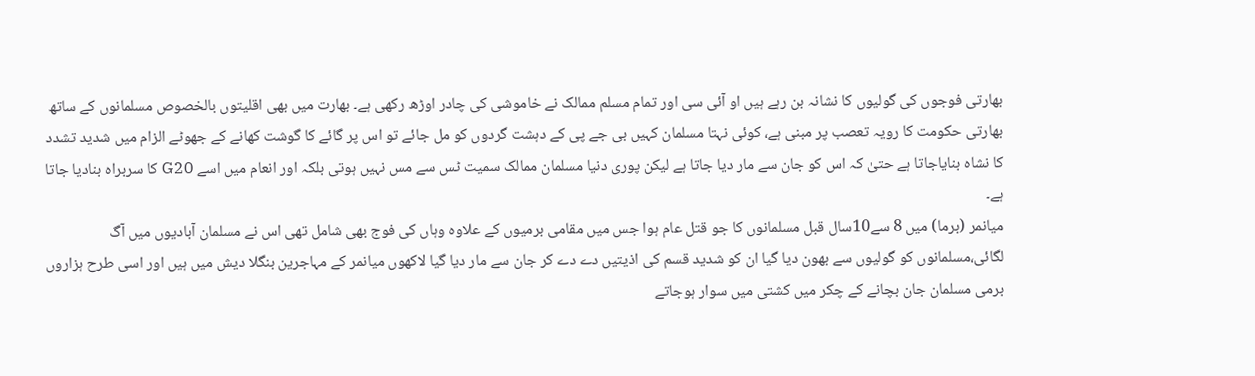بھارتی فوجوں کی گولیوں کا نشانہ بن رہے ہیں او آئی سی اور تمام مسلم ممالک نے خاموشی کی چادر اوڑھ رکھی ہے۔ بھارت میں بھی اقلیتوں بالخصوص مسلمانوں کے ساتھ بھارتی حکومت کا رویہ تعصب پر مبنی ہے، کوئی نہتا مسلمان کہیں بی جے پی کے دہشت گردوں کو مل جائے تو اس پر گائے کا گوشت کھانے کے جھوٹے الزام میں شدید تشدد کا نشاہ بنایاجاتا ہے حتیٰ کہ اس کو جان سے مار دیا جاتا ہے لیکن پوری دنیا مسلمان ممالک سمیت ٹس سے مس نہیں ہوتی بلکہ اور انعام میں اسے G20 کا سربراہ بنادیا جاتا ہے۔
میانمر (برما) میں 8 سے10سال قبل مسلمانوں کا جو قتل عام ہوا جس میں مقامی برمیوں کے علاوہ وہاں کی فوج بھی شامل تھی اس نے مسلمان آبادیوں میں آگ لگائی،مسلمانوں کو گولیوں سے بھون دیا گیا ان کو شدید قسم کی اذیتیں دے دے کر جان سے مار دیا گیا لاکھوں میانمر کے مہاجرین بنگلا دیش میں ہیں اور اسی طرح ہزاروں برمی مسلمان جان بچانے کے چکر میں کشتی میں سوار ہوجاتے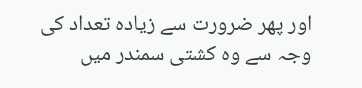اور پھر ضرورت سے زیادہ تعداد کی وجہ سے وہ کشتی سمندر میں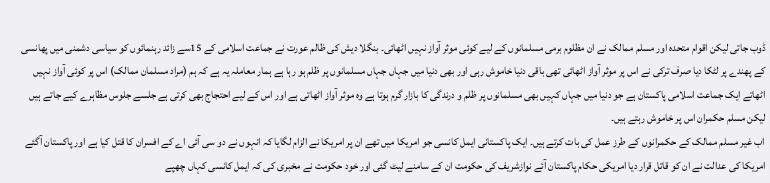ڈوب جاتی لیکن اقوام متحدہ اور مسلم ممالک نے ان مظلوم برمی مسلمانوں کے لیے کوئی موثر آواز نہیں اٹھائی۔ بنگلا دیش کی ظالم عورت نے جماعت اسلامی کے 15سے زائد رہنمائوں کو سیاسی دشمنی میں پھانسی کے پھندے پر لٹکا دیا صرف ترکی نے اس پر موثر آواز اٹھائی تھی باقی دنیا خاموش رہی اور بھی دنیا میں جہاں جہاں مسلمانوں پر ظلم ہو رہا ہے ہمار معاملہ یہ ہے کہ ہم (مراد مسلمان ممالک) اس پر کوئی آواز نہیں اٹھاتے ایک جماعت اسلامی پاکستان ہے جو دنیا میں جہاں کہیں بھی مسلمانوں پر ظلم و درندگی کا بازار گرم ہوتا ہے وہ موثر آواز اٹھاتی ہے اور اس کے لیے احتجاج بھی کرتی ہے جلسے جلوس مظاہرے کیے جاتے ہیں لیکن مسلم حکمران اس پر خاموش رہتے ہیں۔
اب غیر مسلم ممالک کے حکمرانوں کے طرز عمل کی بات کرتے ہیں۔ ایک پاکستانی ایمل کانسی جو امریکا میں تھے ان پر امریکا نے الزام لگایا کہ انہوں نے دو سی آئی اے کے افسران کا قتل کیا ہے اور پاکستان آگئے امریکا کی عدالت نے ان کو قاتل قرار دیا امریکی حکام پاکستان آئے نوازشریف کی حکومت ان کے سامنے لیٹ گئی اور خود حکومت نے مخبری کی کہ ایمل کانسی کہاں چھپے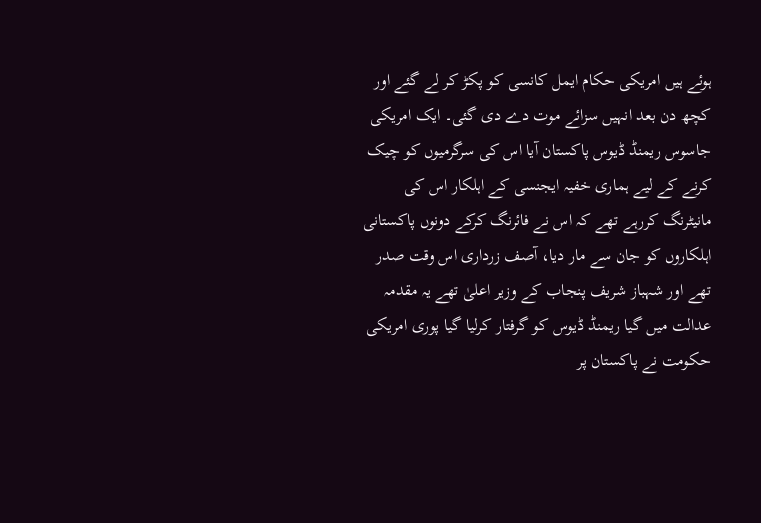ہوئے ہیں امریکی حکام ایمل کانسی کو پکڑ کر لے گئے اور کچھ دن بعد انہیں سزائے موت دے دی گئی۔ ایک امریکی جاسوس ریمنڈ ڈیوس پاکستان آیا اس کی سرگرمیوں کو چیک کرنے کے لیے ہماری خفیہ ایجنسی کے اہلکار اس کی مانیٹرنگ کررہے تھے کہ اس نے فائرنگ کرکے دونوں پاکستانی اہلکاروں کو جان سے مار دیا، آصف زرداری اس وقت صدر تھے اور شہباز شریف پنجاب کے وزیر اعلیٰ تھے یہ مقدمہ عدالت میں گیا ریمنڈ ڈیوس کو گرفتار کرلیا گیا پوری امریکی حکومت نے پاکستان پر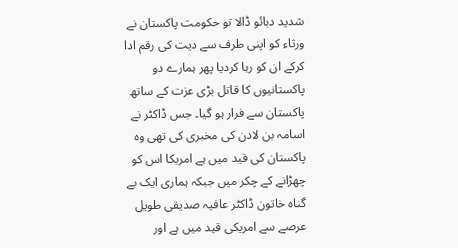شدید دبائو ڈالا تو حکومت پاکستان نے ورثاء کو اپنی طرف سے دیت کی رقم ادا کرکے ان کو رہا کردیا پھر ہمارے دو پاکستانیوں کا قاتل بڑی عزت کے ساتھ پاکستان سے فرار ہو گیا۔ جس ڈاکٹر نے اسامہ بن لادن کی مخبری کی تھی وہ پاکستان کی قید میں ہے امریکا اس کو چھڑانے کے چکر میں جبکہ ہماری ایک بے گناہ خاتون ڈاکٹر عافیہ صدیقی طویل عرصے سے امریکی قید میں ہے اور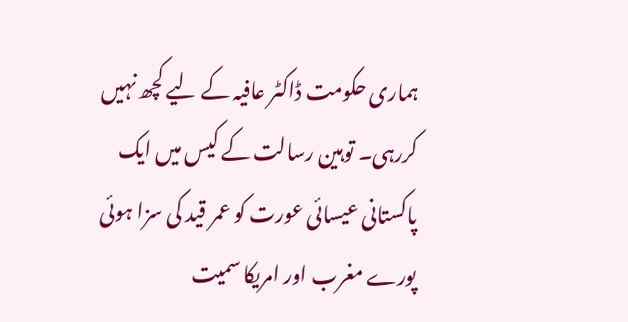ہماری حکومت ڈاکٹر عافیہ کے لیے کچھ نہیں کررہی۔ توہین رسالت کے کیس میں ایک پاکستانی عیسائی عورت کو عمر قید کی سزا ہوئی پورے مغرب اور امریکا سمیت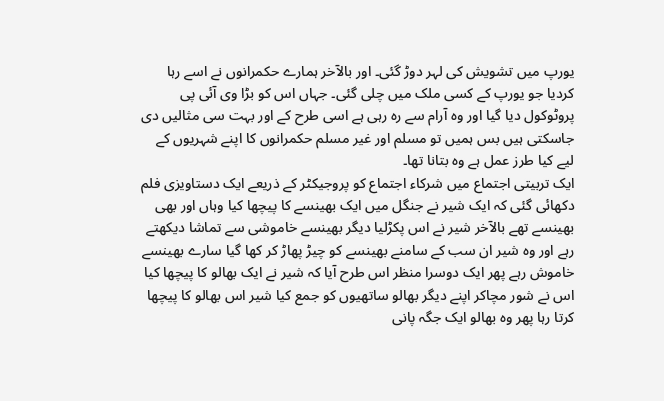یورپ میں تشویش کی لہر دوڑ گئی۔ اور بالآخر ہمارے حکمرانوں نے اسے رہا کردیا جو یورپ کے کسی ملک میں چلی گئی۔ جہاں اس کو بڑا وی آئی پی پروٹوکول دیا گیا اور وہ آرام سے رہ رہی ہے اسی طرح کے اور بہت سی مثالیں دی جاسکتی ہیں بس ہمیں تو مسلم اور غیر مسلم حکمرانوں کا اپنے شہریوں کے لیے کیا طرز عمل ہے وہ بتانا تھا۔
ایک تربیتی اجتماع میں شرکاء اجتماع کو پروجیکٹر کے ذریعے ایک دستاویزی فلم دکھائی گئی کہ ایک شیر نے جنگل میں ایک بھینسے کا پیچھا کیا وہاں اور بھی بھینسے تھے بالآخر شیر نے اس پکڑلیا دیگر بھینسے خاموشی سے تماشا دیکھتے رہے اور وہ شیر ان سب کے سامنے بھینسے کو چیڑ پھاڑ کر کھا گیا سارے بھینسے خاموش رہے پھر ایک دوسرا منظر اس طرح آیا کہ شیر نے ایک بھالو کا پیچھا کیا اس نے شور مچاکر اپنے دیگر بھالو ساتھیوں کو جمع کیا شیر اس بھالو کا پیچھا کرتا رہا پھر وہ بھالو ایک جگہ پانی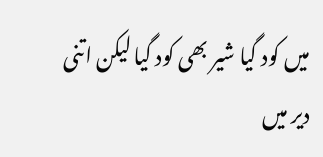میں کود گیا شیر بھی کود گیا لیکن اتنی دیر میں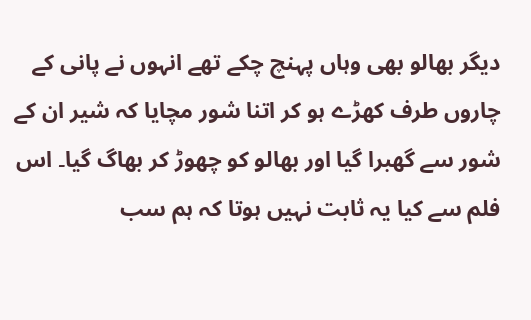دیگر بھالو بھی وہاں پہنچ چکے تھے انہوں نے پانی کے چاروں طرف کھڑے ہو کر اتنا شور مچایا کہ شیر ان کے شور سے گھبرا گیا اور بھالو کو چھوڑ کر بھاگ گیا۔ اس فلم سے کیا یہ ثابت نہیں ہوتا کہ ہم سب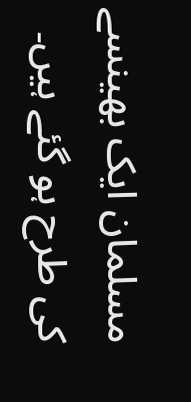مسلمان ایک بھینسے کی طرح ہو گئے ہیں۔